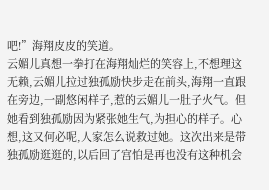吧!”海翔皮皮的笑道。
云媚儿真想一拳打在海翔灿烂的笑容上,不想理这无赖,云媚儿拉过独孤励快步走在前头,海翔一直跟在旁边,一副悠闲样子,惹的云媚儿一肚子火气。但她看到独孤励因为紧张她生气,为担心的样子。心想,这又何必呢,人家怎么说救过她。这次出来是带独孤励逛逛的,以后回了宫怕是再也没有这种机会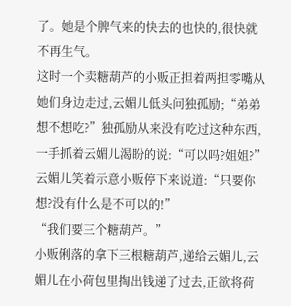了。她是个脾气来的快去的也快的,很快就不再生气。
这时一个卖糖葫芦的小贩正担着两担零嘴从她们身边走过,云媚儿低头问独孤励;“弟弟想不想吃?”独孤励从来没有吃过这种东西,一手抓着云媚儿渴盼的说:“可以吗?姐姐?”
云媚儿笑着示意小贩停下来说道:“只要你想?没有什么是不可以的!”
“我们要三个糖葫芦。”
小贩俐落的拿下三根糖葫芦,递给云媚儿,云媚儿在小荷包里掏出钱递了过去,正欲将荷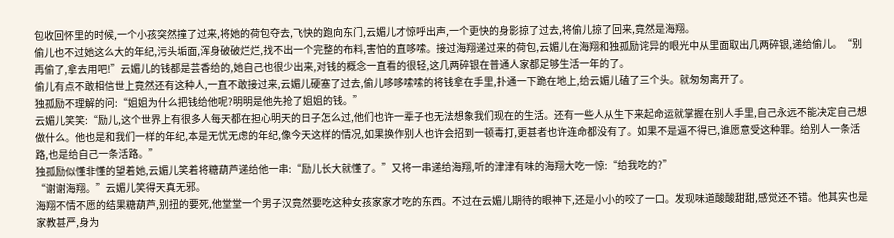包收回怀里的时候,一个小孩突然撞了过来,将她的荷包夺去,飞快的跑向东门,云媚儿才惊呼出声,一个更快的身影掠了过去,将偷儿掠了回来,竟然是海翔。
偷儿也不过她这么大的年纪,污头垢面,浑身破破烂烂,找不出一个完整的布料,害怕的直哆嗦。接过海翔递过来的荷包,云媚儿在海翔和独孤励诧异的眼光中从里面取出几两碎银,递给偷儿。“别再偷了,拿去用吧!”云媚儿的钱都是芸香给的,她自己也很少出来,对钱的概念一直看的很轻,这几两碎银在普通人家都足够生活一年的了。
偷儿有点不敢相信世上竟然还有这种人,一直不敢接过来,云媚儿硬塞了过去,偷儿哆哆嗦嗦的将钱拿在手里,扑通一下跪在地上,给云媚儿磕了三个头。就匆匆离开了。
独孤励不理解的问:“姐姐为什么把钱给他呢?明明是他先抢了姐姐的钱。”
云媚儿笑笑:“励儿,这个世界上有很多人每天都在担心明天的日子怎么过,他们也许一辈子也无法想象我们现在的生活。还有一些人从生下来起命运就掌握在别人手里,自己永远不能决定自己想做什么。他也是和我们一样的年纪,本是无忧无虑的年纪,像今天这样的情况,如果换作别人也许会招到一顿毒打,更甚者也许连命都没有了。如果不是逼不得已,谁愿意受这种罪。给别人一条活路,也是给自己一条活路。”
独孤励似懂非懂的望着她,云媚儿笑着将糖葫芦递给他一串:“励儿长大就懂了。”又将一串递给海翔,听的津津有味的海翔大吃一惊:“给我吃的?”
“谢谢海翔。”云媚儿笑得天真无邪。
海翔不情不愿的结果糖葫芦,别扭的要死,他堂堂一个男子汉竟然要吃这种女孩家家才吃的东西。不过在云媚儿期待的眼神下,还是小小的咬了一口。发现味道酸酸甜甜,感觉还不错。他其实也是家教甚严,身为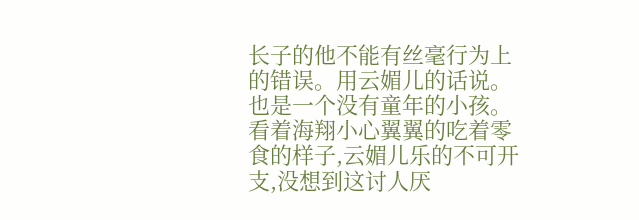长子的他不能有丝毫行为上的错误。用云媚儿的话说。也是一个没有童年的小孩。
看着海翔小心翼翼的吃着零食的样子,云媚儿乐的不可开支,没想到这讨人厌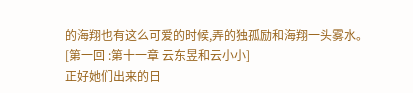的海翔也有这么可爱的时候,弄的独孤励和海翔一头雾水。
[第一回 :第十一章 云东昱和云小小]
正好她们出来的日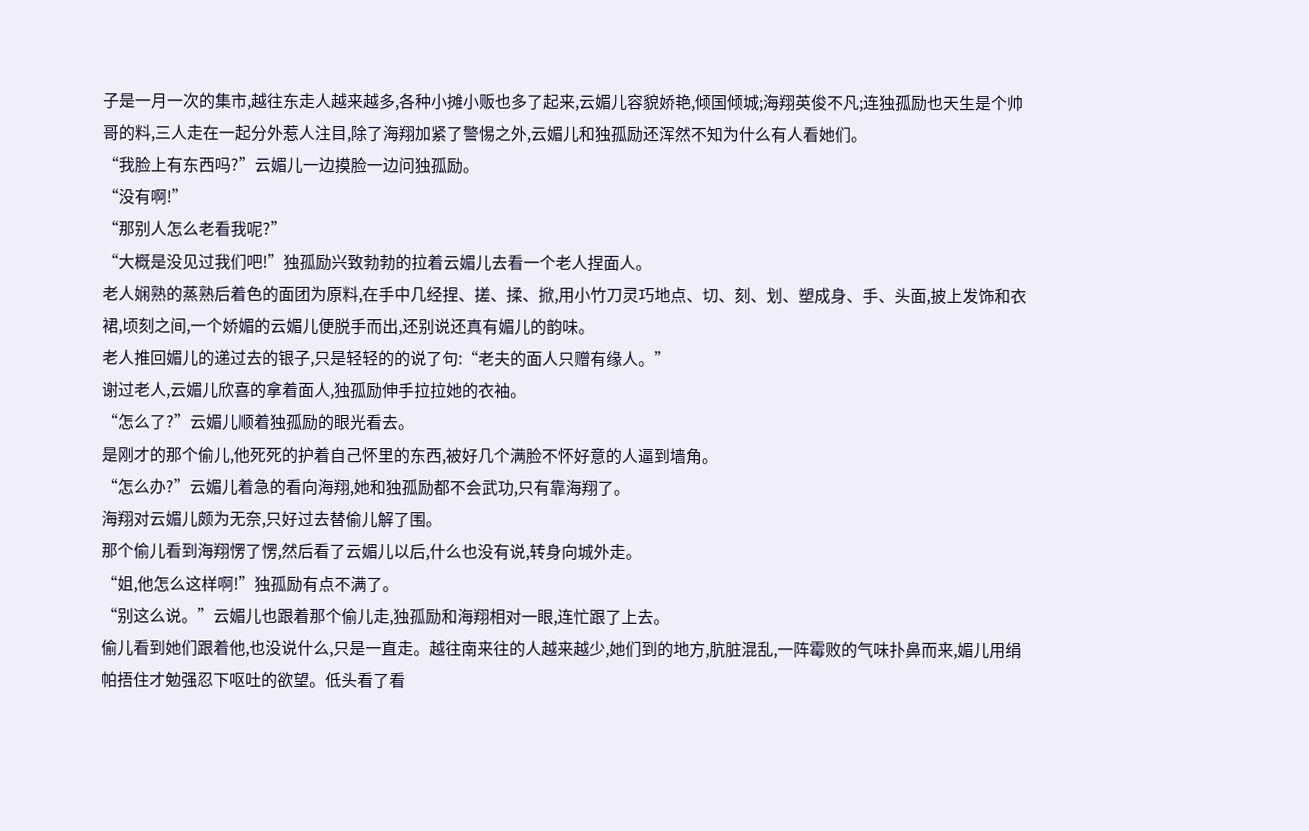子是一月一次的集市,越往东走人越来越多,各种小摊小贩也多了起来,云媚儿容貌娇艳,倾国倾城;海翔英俊不凡;连独孤励也天生是个帅哥的料,三人走在一起分外惹人注目,除了海翔加紧了警惕之外,云媚儿和独孤励还浑然不知为什么有人看她们。
“我脸上有东西吗?”云媚儿一边摸脸一边问独孤励。
“没有啊!”
“那别人怎么老看我呢?”
“大概是没见过我们吧!”独孤励兴致勃勃的拉着云媚儿去看一个老人捏面人。
老人娴熟的蒸熟后着色的面团为原料,在手中几经捏、搓、揉、掀,用小竹刀灵巧地点、切、刻、划、塑成身、手、头面,披上发饰和衣裙,顷刻之间,一个娇媚的云媚儿便脱手而出,还别说还真有媚儿的韵味。
老人推回媚儿的递过去的银子,只是轻轻的的说了句:“老夫的面人只赠有缘人。”
谢过老人,云媚儿欣喜的拿着面人,独孤励伸手拉拉她的衣袖。
“怎么了?”云媚儿顺着独孤励的眼光看去。
是刚才的那个偷儿,他死死的护着自己怀里的东西,被好几个满脸不怀好意的人逼到墙角。
“怎么办?”云媚儿着急的看向海翔,她和独孤励都不会武功,只有靠海翔了。
海翔对云媚儿颇为无奈,只好过去替偷儿解了围。
那个偷儿看到海翔愣了愣,然后看了云媚儿以后,什么也没有说,转身向城外走。
“姐,他怎么这样啊!”独孤励有点不满了。
“别这么说。”云媚儿也跟着那个偷儿走,独孤励和海翔相对一眼,连忙跟了上去。
偷儿看到她们跟着他,也没说什么,只是一直走。越往南来往的人越来越少,她们到的地方,肮脏混乱,一阵霉败的气味扑鼻而来,媚儿用绢帕捂住才勉强忍下呕吐的欲望。低头看了看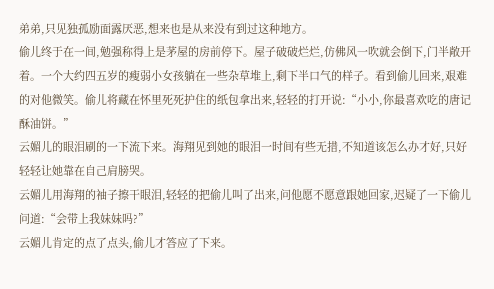弟弟,只见独孤励面露厌恶,想来也是从来没有到过这种地方。
偷儿终于在一间,勉强称得上是茅屋的房前停下。屋子破破烂烂,仿佛风一吹就会倒下,门半敞开着。一个大约四五岁的瘦弱小女孩躺在一些杂草堆上,剩下半口气的样子。看到偷儿回来,艰难的对他微笑。偷儿将藏在怀里死死护住的纸包拿出来,轻轻的打开说:“小小,你最喜欢吃的唐记酥油饼。”
云媚儿的眼泪刷的一下流下来。海翔见到她的眼泪一时间有些无措,不知道该怎么办才好,只好轻轻让她靠在自己肩膀哭。
云媚儿用海翔的袖子擦干眼泪,轻轻的把偷儿叫了出来,问他愿不愿意跟她回家,迟疑了一下偷儿问道:“会带上我妹妹吗?”
云媚儿肯定的点了点头,偷儿才答应了下来。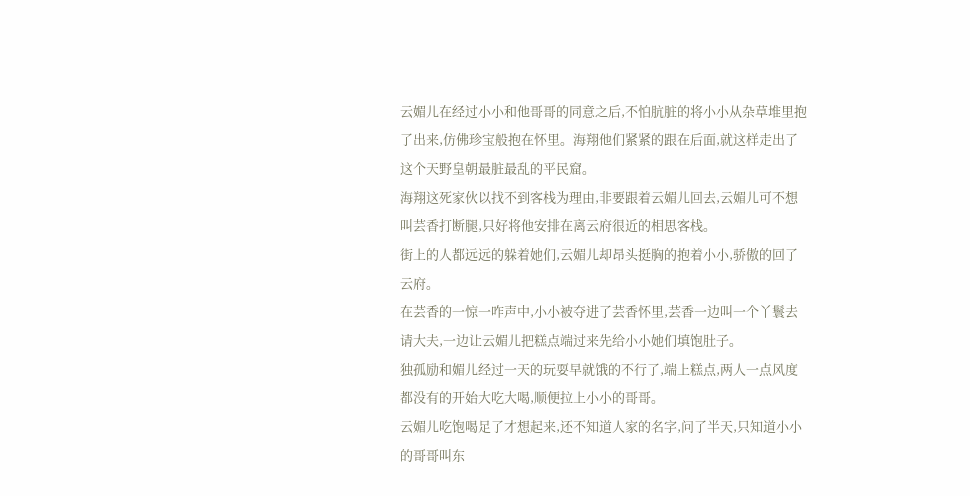云媚儿在经过小小和他哥哥的同意之后,不怕肮脏的将小小从杂草堆里抱了出来,仿佛珍宝般抱在怀里。海翔他们紧紧的跟在后面,就这样走出了这个天野皇朝最脏最乱的平民窟。
海翔这死家伙以找不到客栈为理由,非要跟着云媚儿回去,云媚儿可不想叫芸香打断腿,只好将他安排在离云府很近的相思客栈。
街上的人都远远的躲着她们,云媚儿却昂头挺胸的抱着小小,骄傲的回了云府。
在芸香的一惊一咋声中,小小被夺进了芸香怀里,芸香一边叫一个丫鬟去请大夫,一边让云媚儿把糕点端过来先给小小她们填饱肚子。
独孤励和媚儿经过一天的玩耍早就饿的不行了,端上糕点,两人一点风度都没有的开始大吃大喝,顺便拉上小小的哥哥。
云媚儿吃饱喝足了才想起来,还不知道人家的名字,问了半天,只知道小小的哥哥叫东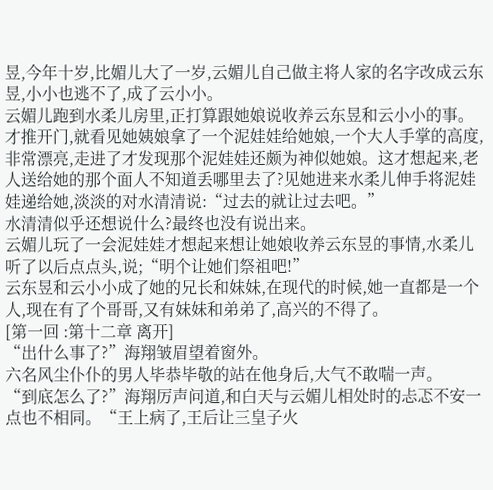昱,今年十岁,比媚儿大了一岁,云媚儿自己做主将人家的名字改成云东昱,小小也逃不了,成了云小小。
云媚儿跑到水柔儿房里,正打算跟她娘说收养云东昱和云小小的事。才推开门,就看见她姨娘拿了一个泥娃娃给她娘,一个大人手掌的高度,非常漂亮,走进了才发现那个泥娃娃还颇为神似她娘。这才想起来,老人送给她的那个面人不知道丢哪里去了?见她进来水柔儿伸手将泥娃娃递给她,淡淡的对水清清说:“过去的就让过去吧。”
水清清似乎还想说什么?最终也没有说出来。
云媚儿玩了一会泥娃娃才想起来想让她娘收养云东昱的事情,水柔儿听了以后点点头,说;“明个让她们祭祖吧!”
云东昱和云小小成了她的兄长和妹妹,在现代的时候,她一直都是一个人,现在有了个哥哥,又有妹妹和弟弟了,高兴的不得了。
[第一回 :第十二章 离开]
“出什么事了?”海翔皱眉望着窗外。
六名风尘仆仆的男人毕恭毕敬的站在他身后,大气不敢喘一声。
“到底怎么了?”海翔厉声问道,和白天与云媚儿相处时的忐忑不安一点也不相同。“王上病了,王后让三皇子火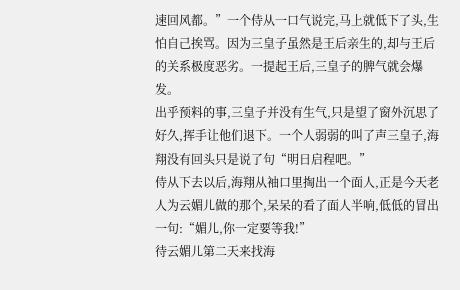速回风都。”一个侍从一口气说完,马上就低下了头,生怕自己挨骂。因为三皇子虽然是王后亲生的,却与王后的关系极度恶劣。一提起王后,三皇子的脾气就会爆发。
出乎预料的事,三皇子并没有生气,只是望了窗外沉思了好久,挥手让他们退下。一个人弱弱的叫了声三皇子,海翔没有回头只是说了句“明日启程吧。”
侍从下去以后,海翔从袖口里掏出一个面人,正是今天老人为云媚儿做的那个,呆呆的看了面人半响,低低的冒出一句:“媚儿,你一定要等我!”
待云媚儿第二天来找海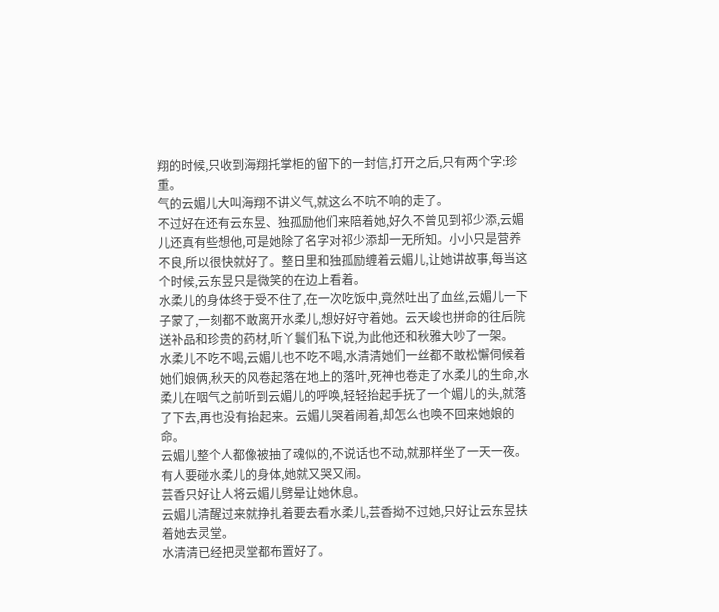翔的时候,只收到海翔托掌柜的留下的一封信,打开之后,只有两个字:珍重。
气的云媚儿大叫海翔不讲义气,就这么不吭不响的走了。
不过好在还有云东昱、独孤励他们来陪着她,好久不曾见到祁少添,云媚儿还真有些想他,可是她除了名字对祁少添却一无所知。小小只是营养不良,所以很快就好了。整日里和独孤励缠着云媚儿,让她讲故事,每当这个时候,云东昱只是微笑的在边上看着。
水柔儿的身体终于受不住了,在一次吃饭中,竟然吐出了血丝,云媚儿一下子蒙了,一刻都不敢离开水柔儿,想好好守着她。云天峻也拼命的往后院送补品和珍贵的药材,听丫鬟们私下说,为此他还和秋雅大吵了一架。
水柔儿不吃不喝,云媚儿也不吃不喝,水清清她们一丝都不敢松懈伺候着她们娘俩,秋天的风卷起落在地上的落叶,死神也卷走了水柔儿的生命,水柔儿在咽气之前听到云媚儿的呼唤,轻轻抬起手抚了一个媚儿的头,就落了下去,再也没有抬起来。云媚儿哭着闹着,却怎么也唤不回来她娘的命。
云媚儿整个人都像被抽了魂似的,不说话也不动,就那样坐了一天一夜。有人要碰水柔儿的身体,她就又哭又闹。
芸香只好让人将云媚儿劈晕让她休息。
云媚儿清醒过来就挣扎着要去看水柔儿,芸香拗不过她,只好让云东昱扶着她去灵堂。
水清清已经把灵堂都布置好了。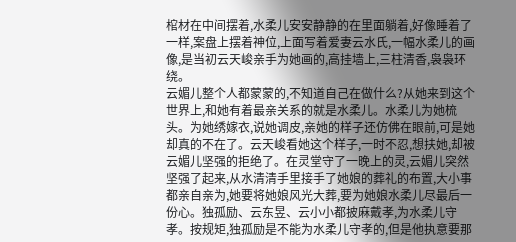棺材在中间摆着,水柔儿安安静静的在里面躺着,好像睡着了一样,案盘上摆着神位,上面写着爱妻云水氏,一幅水柔儿的画像,是当初云天峻亲手为她画的,高挂墙上,三柱清香,袅袅环绕。
云媚儿整个人都蒙蒙的,不知道自己在做什么?从她来到这个世界上,和她有着最亲关系的就是水柔儿。水柔儿为她梳头。为她绣嫁衣,说她调皮,亲她的样子还仿佛在眼前,可是她却真的不在了。云天峻看她这个样子,一时不忍,想扶她,却被云媚儿坚强的拒绝了。在灵堂守了一晚上的灵,云媚儿突然坚强了起来,从水清清手里接手了她娘的葬礼的布置,大小事都亲自亲为,她要将她娘风光大葬,要为她娘水柔儿尽最后一份心。独孤励、云东昱、云小小都披麻戴孝,为水柔儿守孝。按规矩,独孤励是不能为水柔儿守孝的,但是他执意要那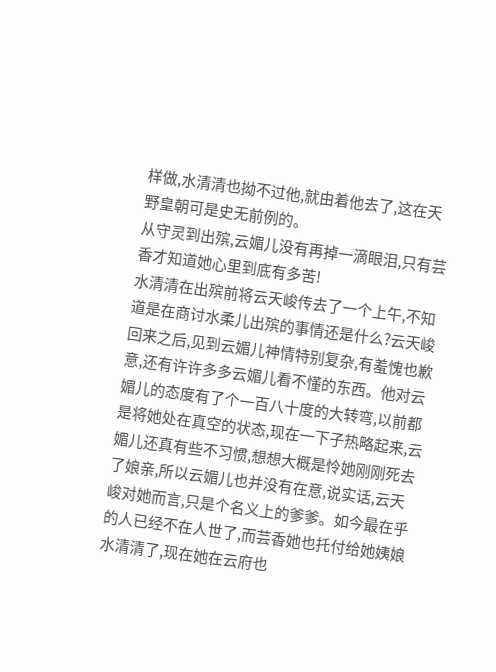样做,水清清也拗不过他,就由着他去了,这在天野皇朝可是史无前例的。
从守灵到出殡,云媚儿没有再掉一滴眼泪,只有芸香才知道她心里到底有多苦!
水清清在出殡前将云天峻传去了一个上午,不知道是在商讨水柔儿出殡的事情还是什么?云天峻回来之后,见到云媚儿神情特别复杂,有羞愧也歉意,还有许许多多云媚儿看不懂的东西。他对云媚儿的态度有了个一百八十度的大转弯,以前都是将她处在真空的状态,现在一下子热略起来,云媚儿还真有些不习惯,想想大概是怜她刚刚死去了娘亲,所以云媚儿也并没有在意,说实话,云天峻对她而言,只是个名义上的爹爹。如今最在乎的人已经不在人世了,而芸香她也托付给她姨娘水清清了,现在她在云府也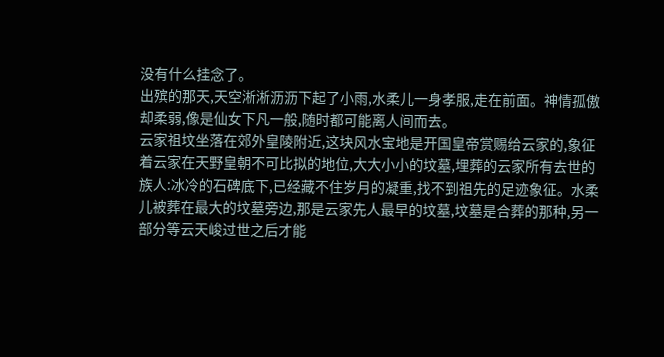没有什么挂念了。
出殡的那天,天空淅淅沥沥下起了小雨,水柔儿一身孝服,走在前面。神情孤傲却柔弱,像是仙女下凡一般,随时都可能离人间而去。
云家祖坟坐落在郊外皇陵附近,这块风水宝地是开国皇帝赏赐给云家的,象征着云家在天野皇朝不可比拟的地位,大大小小的坟墓,埋葬的云家所有去世的族人:冰冷的石碑底下,已经藏不住岁月的凝重,找不到祖先的足迹象征。水柔儿被葬在最大的坟墓旁边,那是云家先人最早的坟墓,坟墓是合葬的那种,另一部分等云天峻过世之后才能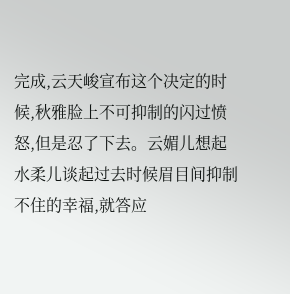完成,云天峻宣布这个决定的时候,秋雅脸上不可抑制的闪过愤怒,但是忍了下去。云媚儿想起水柔儿谈起过去时候眉目间抑制不住的幸福,就答应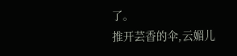了。
推开芸香的伞,云媚儿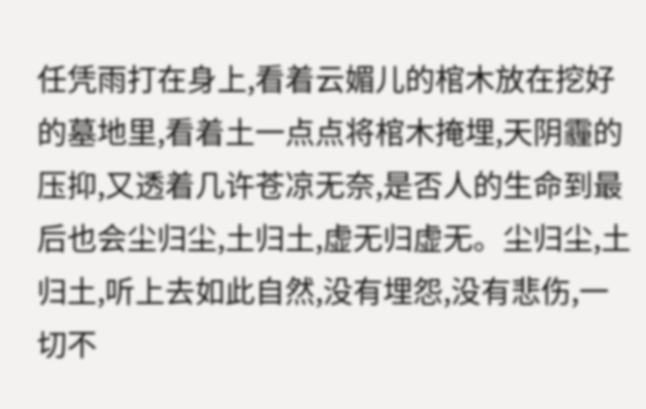任凭雨打在身上,看着云媚儿的棺木放在挖好的墓地里,看着土一点点将棺木掩埋,天阴霾的压抑,又透着几许苍凉无奈,是否人的生命到最后也会尘归尘,土归土,虚无归虚无。尘归尘,土归土,听上去如此自然,没有埋怨,没有悲伤,一切不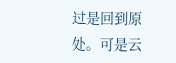过是回到原处。可是云